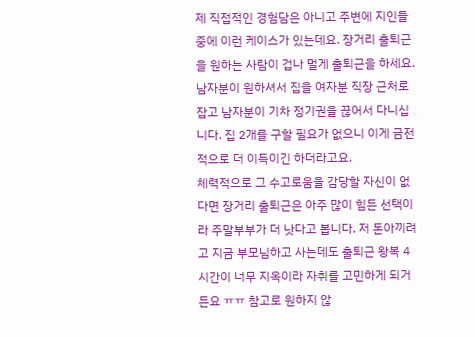제 직접적인 경험담은 아니고 주변에 지인들 중에 이런 케이스가 있는데요. 장거리 출퇴근을 원하는 사람이 겁나 멀게 출퇴근을 하세요. 남자분이 원하셔서 집을 여자분 직장 근처로 잡고 남자분이 기차 정기권을 끊어서 다니십니다. 집 2개를 구할 필요가 없으니 이게 금전적으로 더 이득이긴 하더라고요.
체력적으로 그 수고로움을 감당할 자신이 없다면 장거리 출퇴근은 아주 많이 힘든 선택이라 주말부부가 더 낫다고 봅니다. 저 돈아끼려고 지금 부모님하고 사는데도 출퇴근 왕복 4시간이 너무 지옥이라 자취를 고민하게 되거든요 ㅠㅠ 참고로 원하지 않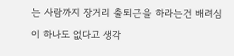는 사람까지 장거리 출퇴근을 하라는건 배려심이 하나도 없다고 생각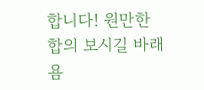합니다! 원만한 합의 보시길 바래욤